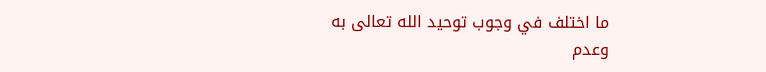ما اختلف في وجوب توحيد الله تعالى به وعدم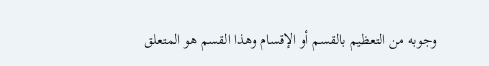وجوبه من التعظيم بالقسم أو الإقسام وهذا القسم هو المتعلق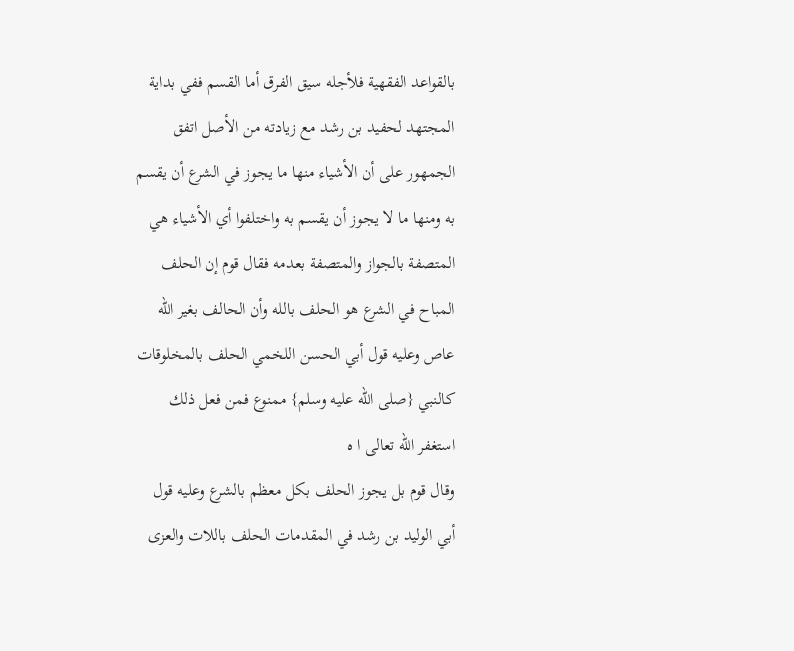بالقواعد الفقهية فلأجله سيق الفرق أما القسم ففي بداية المجتهد لحفيد بن رشد مع زيادته من الأصل اتفق الجمهور على أن الأشياء منها ما يجوز في الشرع أن يقسم به ومنها ما لا يجوز أن يقسم به واختلفوا أي الأشياء هي المتصفة بالجواز والمتصفة بعدمه فقال قوم إن الحلف المباح في الشرع هو الحلف بالله وأن الحالف بغير الله عاص وعليه قول أبي الحسن اللخمي الحلف بالمخلوقات كالنبي {صلى الله عليه وسلم} ممنوع فمن فعل ذلك استغفر الله تعالى ا ه
وقال قوم بل يجوز الحلف بكل معظم بالشرع وعليه قول أبي الوليد بن رشد في المقدمات الحلف باللات والعزى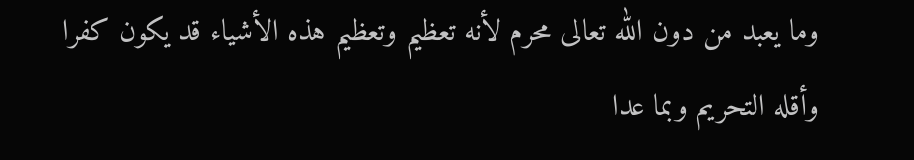وما يعبد من دون الله تعالى محرم لأنه تعظيم وتعظيم هذه الأشياء قد يكون كفرا وأقله التحريم وبما عدا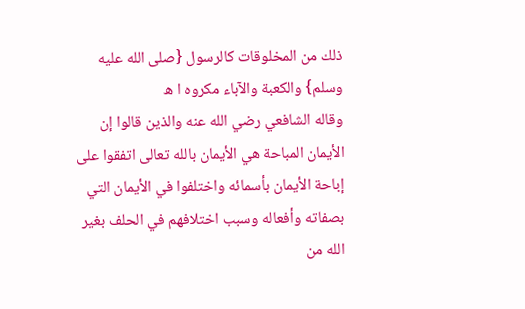ذلك من المخلوقات كالرسول {صلى الله عليه وسلم} والكعبة والآباء مكروه ا ه
وقاله الشافعي رضي الله عنه والذين قالوا إن الأيمان المباحة هي الأيمان بالله تعالى اتفقوا على إباحة الأيمان بأسمائه واختلفوا في الأيمان التي بصفاته وأفعاله وسبب اختلافهم في الحلف بغير الله من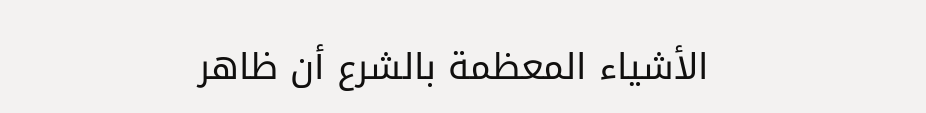الأشياء المعظمة بالشرع أن ظاهر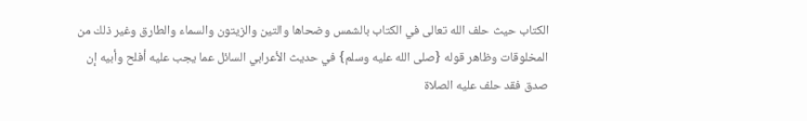الكتاب حيث حلف الله تعالى في الكتاب بالشمس وضحاها والتين والزيتون والسماء والطارق وغير ذلك من المخلوقات وظاهر قوله {صلى الله عليه وسلم} في حديث الأعرابي السائل عما يجب عليه أفلح وأبيه إن صدق فقد حلف عليه الصلاة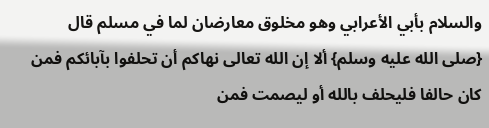والسلام بأبي الأعرابي وهو مخلوق معارضان لما في مسلم قال {صلى الله عليه وسلم} ألا إن الله تعالى نهاكم أن تحلفوا بآبائكم فمن كان حالفا فليحلف بالله أو ليصمت فمن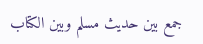جمع بين حديث مسلم وبين الكتاب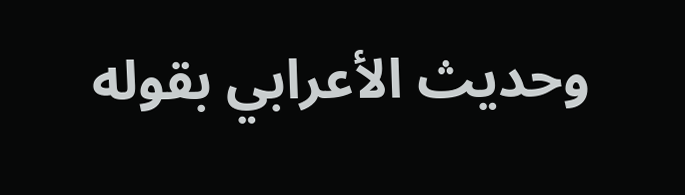وحديث الأعرابي بقوله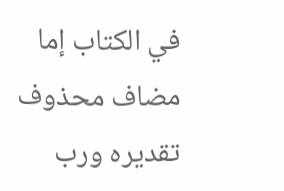في الكتاب إما مضاف محذوف تقديره ورب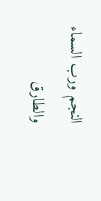النجم ورب السماء والطارق